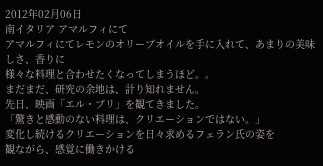2012年02月06日
南イタリア アマルフィにて
アマルフィにてレモンのオリーブオイルを手に入れて、あまりの美味しさ、香りに
様々な料理と合わせたくなってしまうほど。。
まだまだ、研究の余地は、計り知れません。
先日、映画「エル・ブリ」を観てきました。
「驚きと感動のない料理は、クリエーションではない。」
変化し続けるクリエーションを日々求めるフェラン氏の姿を
観ながら、感覚に働きかける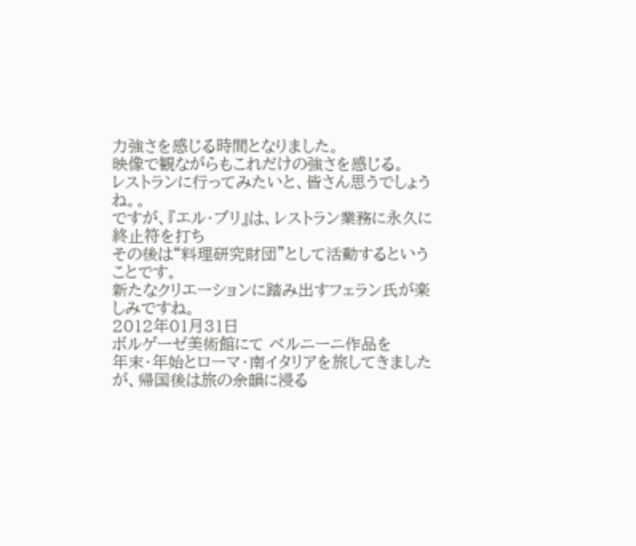力強さを感じる時間となりました。
映像で観ながらもこれだけの強さを感じる。
レストランに行ってみたいと、皆さん思うでしょうね。。
ですが、『エル・ブリ』は、レストラン業務に永久に終止符を打ち
その後は“料理研究財団”として活動するということです。
新たなクリエーションに踏み出すフェラン氏が楽しみですね。
2012年01月31日
ボルゲーゼ美術館にて ベルニーニ作品を
年末・年始とローマ・南イタリアを旅してきましたが、帰国後は旅の余韻に浸る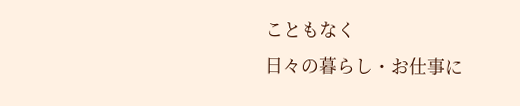こともなく
日々の暮らし・お仕事に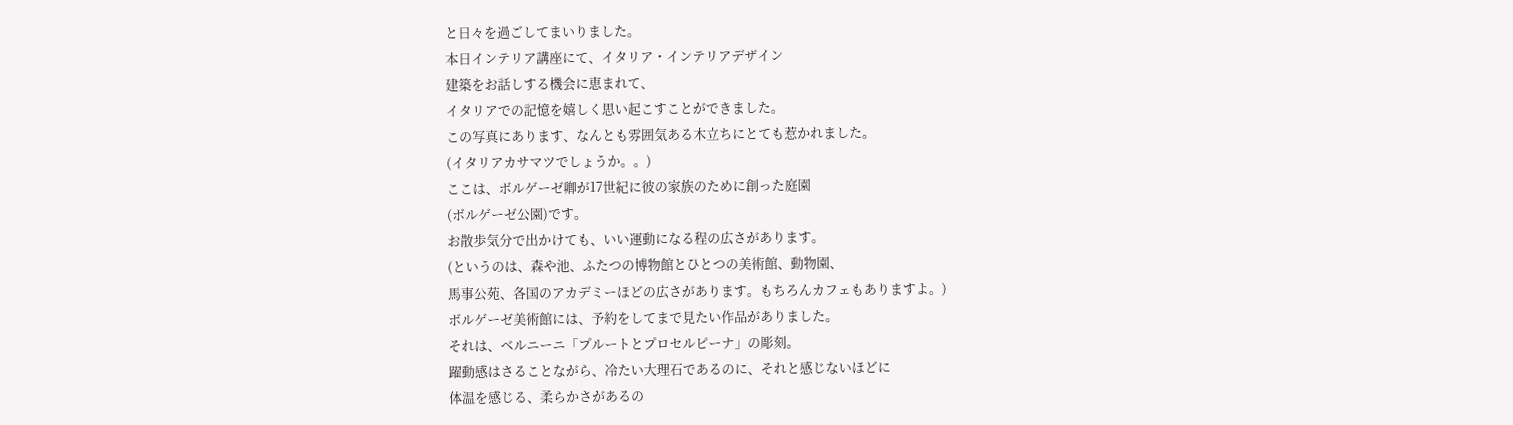と日々を過ごしてまいりました。
本日インテリア講座にて、イタリア・インテリアデザイン
建築をお話しする機会に恵まれて、
イタリアでの記憶を嬉しく思い起こすことができました。
この写真にあります、なんとも雰囲気ある木立ちにとても惹かれました。
(イタリアカサマツでしょうか。。)
ここは、ボルゲーゼ卿が17世紀に彼の家族のために創った庭園
(ボルゲーゼ公園)です。
お散歩気分で出かけても、いい運動になる程の広さがあります。
(というのは、森や池、ふたつの博物館とひとつの美術館、動物園、
馬事公苑、各国のアカデミーほどの広さがあります。もちろんカフェもありますよ。)
ボルゲーゼ美術館には、予約をしてまで見たい作品がありました。
それは、ベルニーニ「プルートとプロセルピーナ」の彫刻。
躍動感はさることながら、冷たい大理石であるのに、それと感じないほどに
体温を感じる、柔らかさがあるの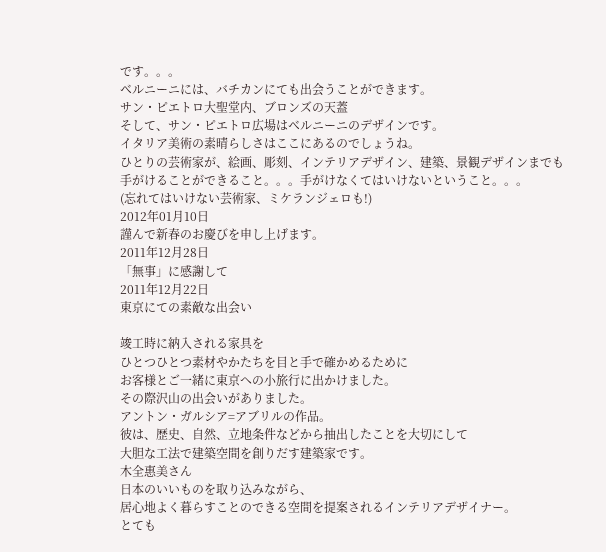です。。。
ベルニーニには、バチカンにても出会うことができます。
サン・ピエトロ大聖堂内、ブロンズの天蓋
そして、サン・ピエトロ広場はベルニーニのデザインです。
イタリア美術の素晴らしさはここにあるのでしょうね。
ひとりの芸術家が、絵画、彫刻、インテリアデザイン、建築、景観デザインまでも
手がけることができること。。。手がけなくてはいけないということ。。。
(忘れてはいけない芸術家、ミケランジェロも!)
2012年01月10日
謹んで新春のお慶びを申し上げます。
2011年12月28日
「無事」に感謝して
2011年12月22日
東京にての素敵な出会い

竣工時に納入される家具を
ひとつひとつ素材やかたちを目と手で確かめるために
お客様とご一緒に東京への小旅行に出かけました。
その際沢山の出会いがありました。
アントン・ガルシア=アブリルの作品。
彼は、歴史、自然、立地条件などから抽出したことを大切にして
大胆な工法で建築空間を創りだす建築家です。
木全惠美さん
日本のいいものを取り込みながら、
居心地よく暮らすことのできる空間を提案されるインテリアデザイナー。
とても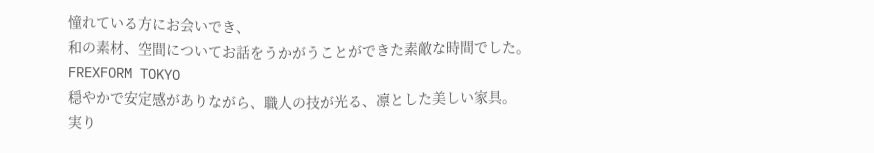憧れている方にお会いでき、
和の素材、空間についてお話をうかがうことができた素敵な時間でした。
FREXFORM TOKYO
穏やかで安定感がありながら、職人の技が光る、凛とした美しい家具。
実り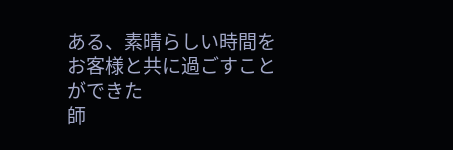ある、素晴らしい時間をお客様と共に過ごすことができた
師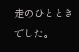走のひとときでした。